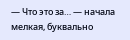— Что это за… — начала мелкая, буквально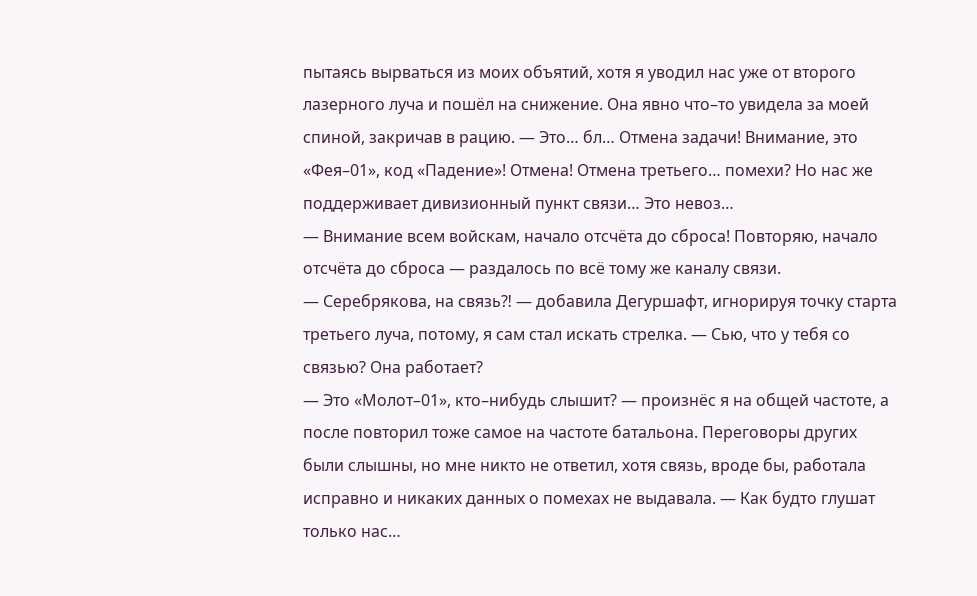пытаясь вырваться из моих объятий, хотя я уводил нас уже от второго лазерного луча и пошёл на снижение. Она явно что–то увидела за моей спиной, закричав в рацию. — Это… бл… Отмена задачи! Внимание, это «Фея–01», код «Падение»! Отмена! Отмена третьего… помехи? Но нас же поддерживает дивизионный пункт связи… Это невоз…
— Внимание всем войскам, начало отсчёта до сброса! Повторяю, начало отсчёта до сброса — раздалось по всё тому же каналу связи.
— Серебрякова, на связь⁈ — добавила Дегуршафт, игнорируя точку старта третьего луча, потому, я сам стал искать стрелка. — Сью, что у тебя со связью? Она работает?
— Это «Молот–01», кто–нибудь слышит? — произнёс я на общей частоте, а после повторил тоже самое на частоте батальона. Переговоры других были слышны, но мне никто не ответил, хотя связь, вроде бы, работала исправно и никаких данных о помехах не выдавала. — Как будто глушат только нас…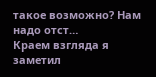такое возможно? Нам надо отст…
Краем взгляда я заметил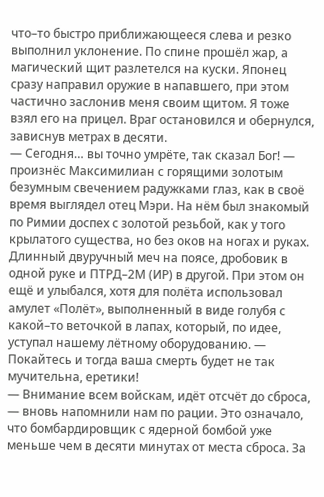что–то быстро приближающееся слева и резко выполнил уклонение. По спине прошёл жар, а магический щит разлетелся на куски. Японец сразу направил оружие в напавшего, при этом частично заслонив меня своим щитом. Я тоже взял его на прицел. Враг остановился и обернулся, зависнув метрах в десяти.
— Сегодня… вы точно умрёте, так сказал Бог! — произнёс Максимилиан с горящими золотым безумным свечением радужками глаз, как в своё время выглядел отец Мэри. На нём был знакомый по Римии доспех с золотой резьбой, как у того крылатого существа, но без оков на ногах и руках. Длинный двуручный меч на поясе, дробовик в одной руке и ПТРД–2М (ИР) в другой. При этом он ещё и улыбался, хотя для полёта использовал амулет «Полёт», выполненный в виде голубя с какой–то веточкой в лапах, который, по идее, уступал нашему лётному оборудованию. — Покайтесь и тогда ваша смерть будет не так мучительна, еретики!
— Внимание всем войскам, идёт отсчёт до сброса, — вновь напомнили нам по рации. Это означало, что бомбардировщик с ядерной бомбой уже меньше чем в десяти минутах от места сброса. За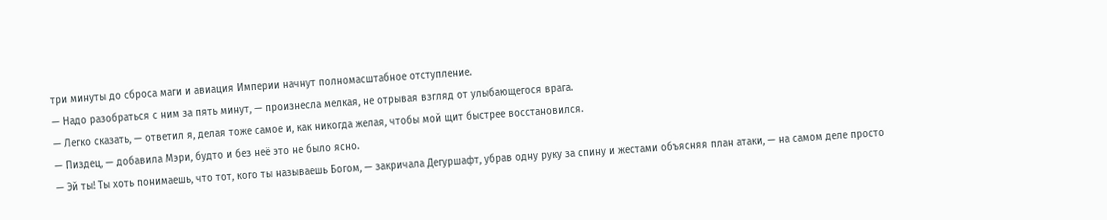три минуты до сброса маги и авиация Империи начнут полномасштабное отступление.
— Надо разобраться с ним за пять минут, — произнесла мелкая, не отрывая взгляд от улыбающегося врага.
— Легко сказать, — ответил я, делая тоже самое и, как никогда желая, чтобы мой щит быстрее восстановился.
— Пиздец, — добавила Мэри, будто и без неё это не было ясно.
— Эй ты! Ты хоть понимаешь, что тот, кого ты называешь Богом, — закричала Дегуршафт, убрав одну руку за спину и жестами объясняя план атаки, — на самом деле просто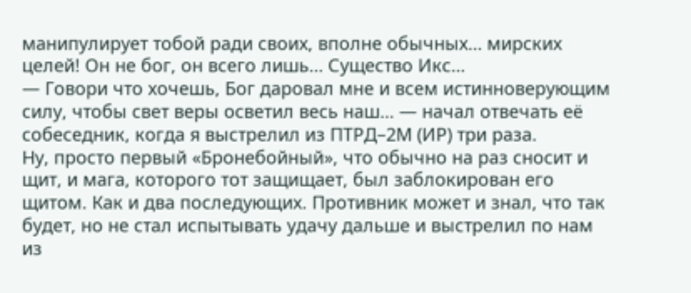манипулирует тобой ради своих, вполне обычных… мирских целей! Он не бог, он всего лишь… Существо Икс…
— Говори что хочешь, Бог даровал мне и всем истинноверующим силу, чтобы свет веры осветил весь наш… — начал отвечать её собеседник, когда я выстрелил из ПТРД–2М (ИР) три раза.
Ну, просто первый «Бронебойный», что обычно на раз сносит и щит, и мага, которого тот защищает, был заблокирован его щитом. Как и два последующих. Противник может и знал, что так будет, но не стал испытывать удачу дальше и выстрелил по нам из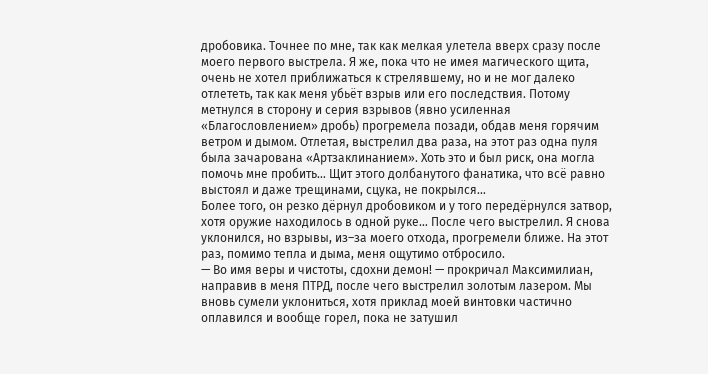дробовика. Точнее по мне, так как мелкая улетела вверх сразу после моего первого выстрела. Я же, пока что не имея магического щита, очень не хотел приближаться к стрелявшему, но и не мог далеко отлететь, так как меня убьёт взрыв или его последствия. Потому метнулся в сторону и серия взрывов (явно усиленная «Благословлением» дробь) прогремела позади, обдав меня горячим ветром и дымом. Отлетая, выстрелил два раза, на этот раз одна пуля была зачарована «Артзаклинанием». Хоть это и был риск, она могла помочь мне пробить… Щит этого долбанутого фанатика, что всё равно выстоял и даже трещинами, сцука, не покрылся…
Более того, он резко дёрнул дробовиком и у того передёрнулся затвор, хотя оружие находилось в одной руке… После чего выстрелил. Я снова уклонился, но взрывы, из–за моего отхода, прогремели ближе. На этот раз, помимо тепла и дыма, меня ощутимо отбросило.
— Во имя веры и чистоты, сдохни демон! — прокричал Максимилиан, направив в меня ПТРД, после чего выстрелил золотым лазером. Мы вновь сумели уклониться, хотя приклад моей винтовки частично оплавился и вообще горел, пока не затушил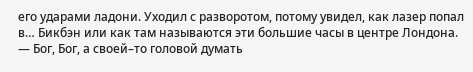его ударами ладони. Уходил с разворотом, потому увидел, как лазер попал в… Бикбэн или как там называются эти большие часы в центре Лондона.
— Бог, Бог, а своей–то головой думать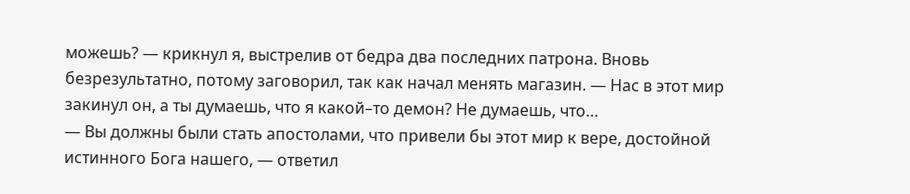можешь? — крикнул я, выстрелив от бедра два последних патрона. Вновь безрезультатно, потому заговорил, так как начал менять магазин. — Нас в этот мир закинул он, а ты думаешь, что я какой–то демон? Не думаешь, что…
— Вы должны были стать апостолами, что привели бы этот мир к вере, достойной истинного Бога нашего, — ответил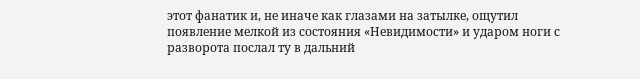этот фанатик и, не иначе как глазами на затылке, ощутил появление мелкой из состояния «Невидимости» и ударом ноги с разворота послал ту в дальний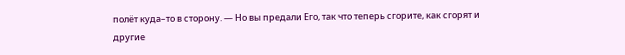полёт куда–то в сторону. — Но вы предали Его, так что теперь сгорите, как сгорят и другие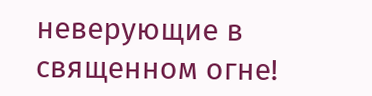неверующие в священном огне!